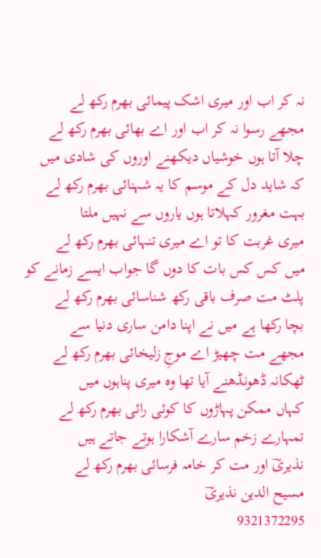نہ کر اب اور میری اشک پیمائی بھرم رکھ لے
مجھے رسوا نہ کر اب اور اے بھائی بھرم رکھ لے
چلا آتا ہوں خوشیاں دیکھنے اوروں کی شادی میں
کہ شاید دل کے موسم کا یہ شہنائی بھرم رکھ لے
بہت مغرور کہلاتا ہوں یاروں سے نہیں ملتا
میری غربت کا تو اے میری تنہائی بھرم رکھ لے
میں کس کس بات کا دوں گا جواب ایسے زمانے کو
پلٹ مت صرف باقی رکھ شناسائی بھرم رکھ لے
بچا رکھا ہے میں نے اپنا دامن ساری دنیا سے
مجھے مت چھیڑ اے موجِ زلیخائی بھرم رکھ لے
ٹھکانہ ڈھونڈھنے آیا تھا وہ میری پناہوں میں
کہاں ممکن پہاڑوں کا کوئی رائی بھرم رکھ لے
تمہارے زخم سارے آشکارا ہوتے جاتے ہیں
نذیریؔ اور مت کر خامہ فرسائی بھرم رکھ لے
مسیح الدین نذیریؔ
9321372295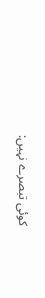کوئی تبصرے نہیں: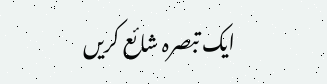ایک تبصرہ شائع کریں